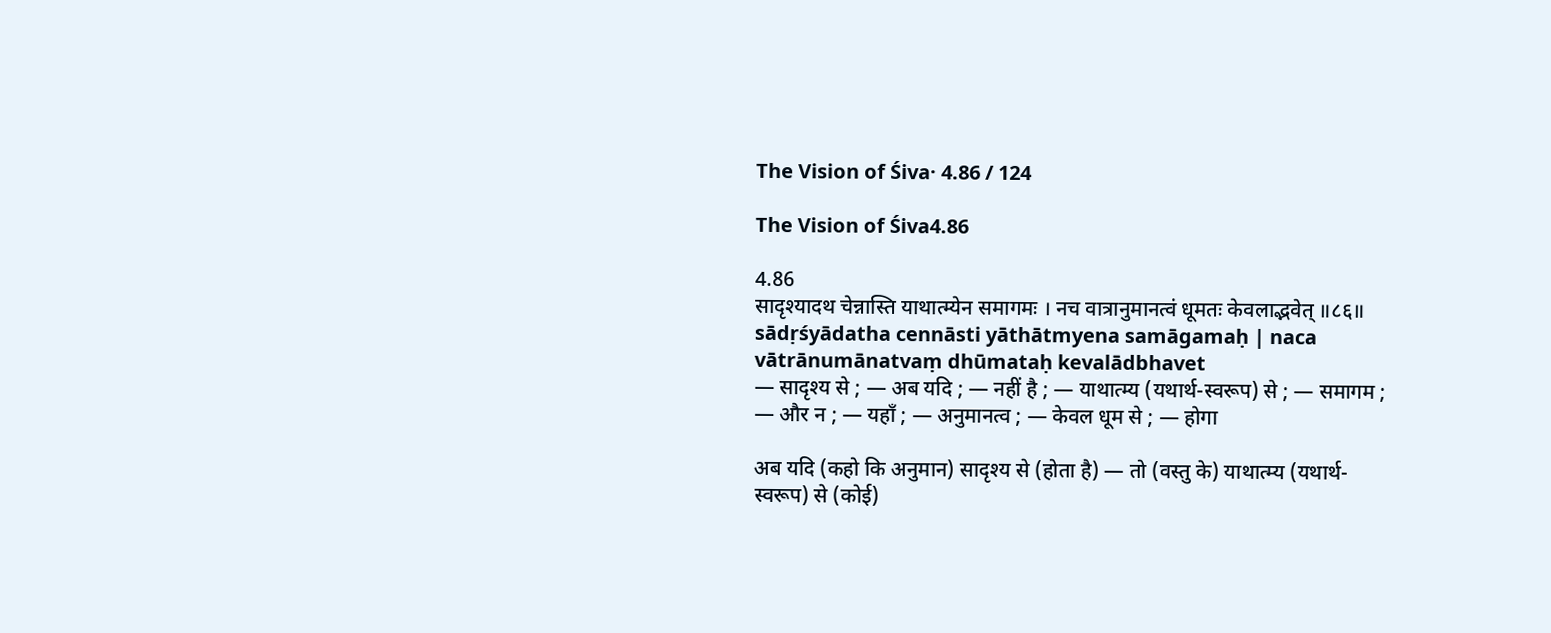The Vision of Śiva· 4.86 / 124

The Vision of Śiva4.86

4.86
सादृश्यादथ चेन्नास्ति याथात्म्येन समागमः । नच वात्रानुमानत्वं धूमतः केवलाद्भवेत् ॥८६॥
sādṛśyādatha cennāsti yāthātmyena samāgamaḥ | naca vātrānumānatvaṃ dhūmataḥ kevalādbhavet
— सादृश्य से ; — अब यदि ; — नहीं है ; — याथात्म्य (यथार्थ-स्वरूप) से ; — समागम ; — और न ; — यहाँ ; — अनुमानत्व ; — केवल धूम से ; — होगा

अब यदि (कहो कि अनुमान) सादृश्य से (होता है) — तो (वस्तु के) याथात्म्य (यथार्थ-स्वरूप) से (कोई)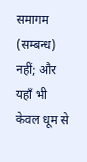समागम (सम्बन्ध) नहीं; और यहाँ भी केवल धूम से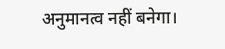अनुमानत्व नहीं बनेगा।